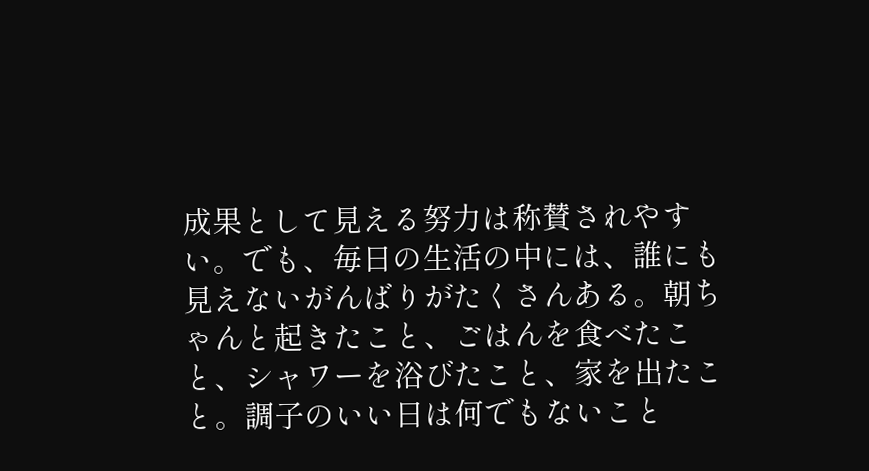成果として見える努力は称賛されやすい。でも、毎日の生活の中には、誰にも見えないがんばりがたくさんある。朝ちゃんと起きたこと、ごはんを食べたこと、シャワーを浴びたこと、家を出たこと。調子のいい日は何でもないこと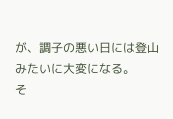が、調子の悪い日には登山みたいに大変になる。
そ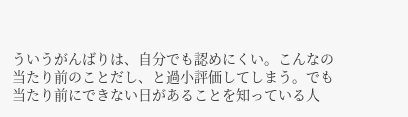ういうがんばりは、自分でも認めにくい。こんなの当たり前のことだし、と過小評価してしまう。でも当たり前にできない日があることを知っている人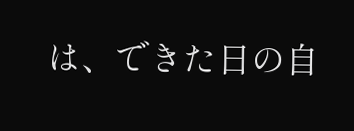は、できた日の自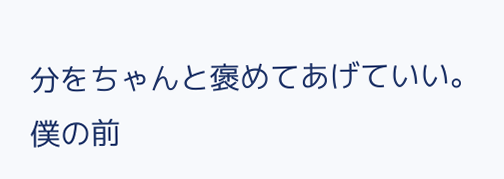分をちゃんと褒めてあげていい。
僕の前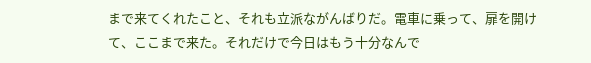まで来てくれたこと、それも立派ながんばりだ。電車に乗って、扉を開けて、ここまで来た。それだけで今日はもう十分なんで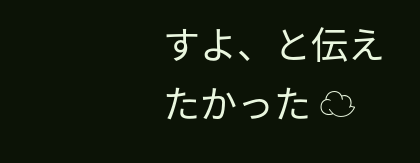すよ、と伝えたかった ☁